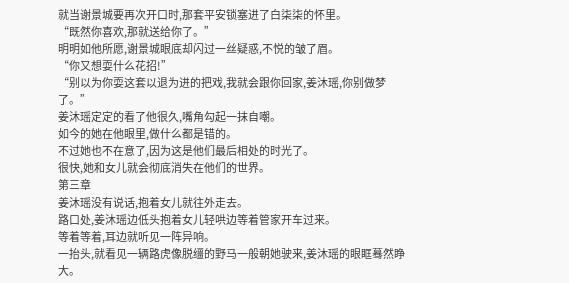就当谢景城要再次开口时,那套平安锁塞进了白柒柒的怀里。
“既然你喜欢,那就送给你了。”
明明如他所愿,谢景城眼底却闪过一丝疑惑,不悦的皱了眉。
“你又想耍什么花招!”
“别以为你耍这套以退为进的把戏,我就会跟你回家,姜沐瑶,你别做梦了。”
姜沐瑶定定的看了他很久,嘴角勾起一抹自嘲。
如今的她在他眼里,做什么都是错的。
不过她也不在意了,因为这是他们最后相处的时光了。
很快,她和女儿就会彻底消失在他们的世界。
第三章
姜沐瑶没有说话,抱着女儿就往外走去。
路口处,姜沐瑶边低头抱着女儿轻哄边等着管家开车过来。
等着等着,耳边就听见一阵异响。
一抬头,就看见一辆路虎像脱缰的野马一般朝她驶来,姜沐瑶的眼眶蓦然睁大。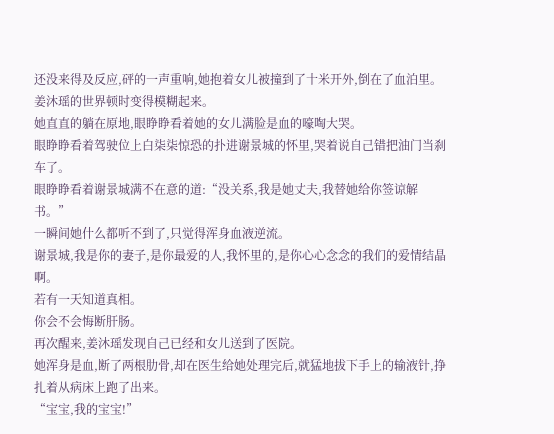还没来得及反应,砰的一声重响,她抱着女儿被撞到了十米开外,倒在了血泊里。
姜沐瑶的世界顿时变得模糊起来。
她直直的躺在原地,眼睁睁看着她的女儿满脸是血的嚎啕大哭。
眼睁睁看着驾驶位上白柒柒惊恐的扑进谢景城的怀里,哭着说自己错把油门当刹车了。
眼睁睁看着谢景城满不在意的道:“没关系,我是她丈夫,我替她给你签谅解书。”
一瞬间她什么都听不到了,只觉得浑身血液逆流。
谢景城,我是你的妻子,是你最爱的人,我怀里的,是你心心念念的我们的爱情结晶啊。
若有一天知道真相。
你会不会悔断肝肠。
再次醒来,姜沐瑶发现自己已经和女儿送到了医院。
她浑身是血,断了两根肋骨,却在医生给她处理完后,就猛地拔下手上的输液针,挣扎着从病床上跑了出来。
“宝宝,我的宝宝!”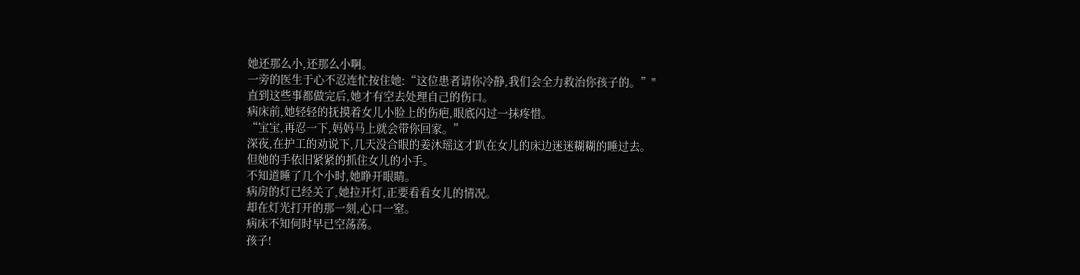她还那么小,还那么小啊。
一旁的医生于心不忍连忙按住她:“这位患者请你冷静,我们会全力救治你孩子的。”"
直到这些事都做完后,她才有空去处理自己的伤口。
病床前,她轻轻的抚摸着女儿小脸上的伤疤,眼底闪过一抹疼惜。
“宝宝,再忍一下,妈妈马上就会带你回家。”
深夜,在护工的劝说下,几天没合眼的姜沐瑶这才趴在女儿的床边迷迷糊糊的睡过去。
但她的手依旧紧紧的抓住女儿的小手。
不知道睡了几个小时,她睁开眼睛。
病房的灯已经关了,她拉开灯,正要看看女儿的情况。
却在灯光打开的那一刻,心口一窒。
病床不知何时早已空荡荡。
孩子!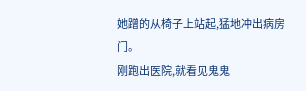她蹭的从椅子上站起,猛地冲出病房门。
刚跑出医院,就看见鬼鬼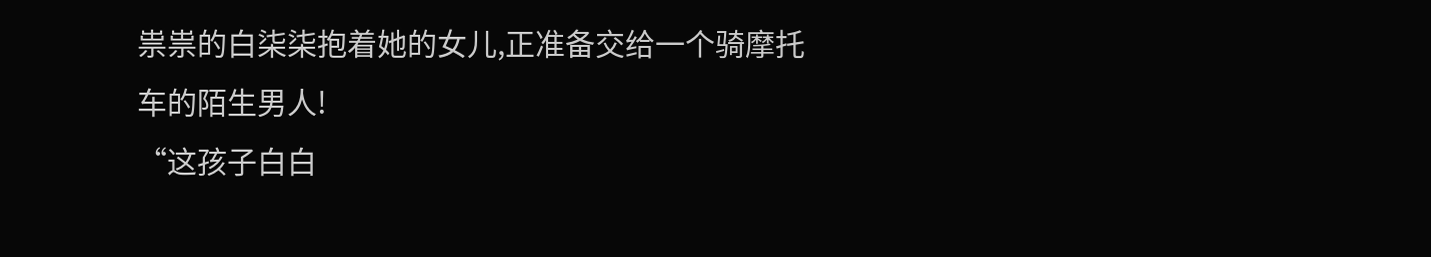祟祟的白柒柒抱着她的女儿,正准备交给一个骑摩托车的陌生男人!
“这孩子白白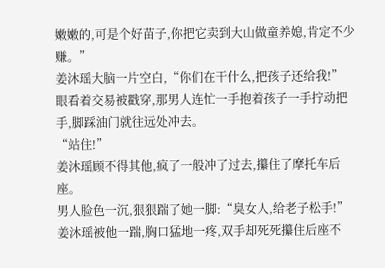嫩嫩的,可是个好苗子,你把它卖到大山做童养媳,肯定不少赚。”
姜沐瑶大脑一片空白,“你们在干什么,把孩子还给我!”
眼看着交易被戳穿,那男人连忙一手抱着孩子一手拧动把手,脚踩油门就往远处冲去。
“站住!”
姜沐瑶顾不得其他,疯了一般冲了过去,攥住了摩托车后座。
男人脸色一沉,狠狠踹了她一脚:“臭女人,给老子松手!”
姜沐瑶被他一踹,胸口猛地一疼,双手却死死攥住后座不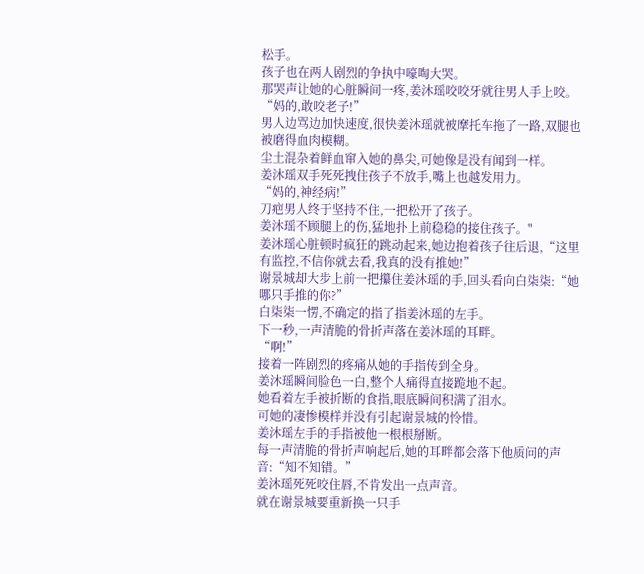松手。
孩子也在两人剧烈的争执中嚎啕大哭。
那哭声让她的心脏瞬间一疼,姜沐瑶咬咬牙就往男人手上咬。
“妈的,敢咬老子!”
男人边骂边加快速度,很快姜沐瑶就被摩托车拖了一路,双腿也被磨得血肉模糊。
尘土混杂着鲜血窜入她的鼻尖,可她像是没有闻到一样。
姜沐瑶双手死死拽住孩子不放手,嘴上也越发用力。
“妈的,神经病!”
刀疤男人终于坚持不住,一把松开了孩子。
姜沐瑶不顾腿上的伤,猛地扑上前稳稳的接住孩子。"
姜沐瑶心脏顿时疯狂的跳动起来,她边抱着孩子往后退,“这里有监控,不信你就去看,我真的没有推她!”
谢景城却大步上前一把攥住姜沐瑶的手,回头看向白柒柒:“她哪只手推的你?”
白柒柒一愣,不确定的指了指姜沐瑶的左手。
下一秒,一声清脆的骨折声落在姜沐瑶的耳畔。
“啊!”
接着一阵剧烈的疼痛从她的手指传到全身。
姜沐瑶瞬间脸色一白,整个人痛得直接跪地不起。
她看着左手被折断的食指,眼底瞬间积满了泪水。
可她的凄惨模样并没有引起谢景城的怜惜。
姜沐瑶左手的手指被他一根根掰断。
每一声清脆的骨折声响起后,她的耳畔都会落下他质问的声音:“知不知错。”
姜沐瑶死死咬住唇,不肯发出一点声音。
就在谢景城要重新换一只手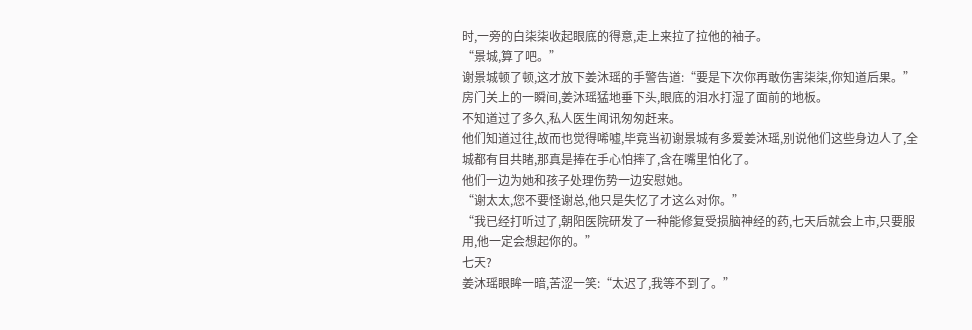时,一旁的白柒柒收起眼底的得意,走上来拉了拉他的袖子。
“景城,算了吧。”
谢景城顿了顿,这才放下姜沐瑶的手警告道:“要是下次你再敢伤害柒柒,你知道后果。”
房门关上的一瞬间,姜沐瑶猛地垂下头,眼底的泪水打湿了面前的地板。
不知道过了多久,私人医生闻讯匆匆赶来。
他们知道过往,故而也觉得唏嘘,毕竟当初谢景城有多爱姜沐瑶,别说他们这些身边人了,全城都有目共睹,那真是捧在手心怕摔了,含在嘴里怕化了。
他们一边为她和孩子处理伤势一边安慰她。
“谢太太,您不要怪谢总,他只是失忆了才这么对你。”
“我已经打听过了,朝阳医院研发了一种能修复受损脑神经的药,七天后就会上市,只要服用,他一定会想起你的。”
七天?
姜沐瑶眼眸一暗,苦涩一笑:“太迟了,我等不到了。”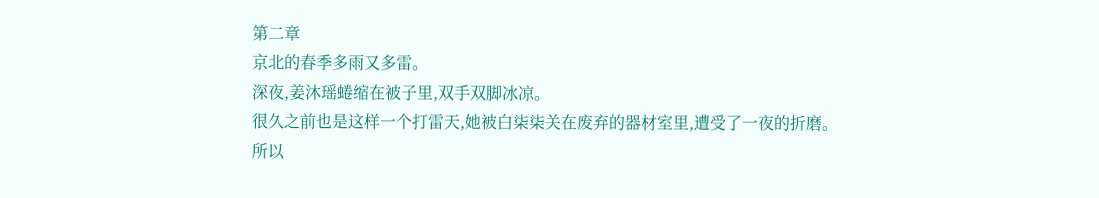第二章
京北的春季多雨又多雷。
深夜,姜沐瑶蜷缩在被子里,双手双脚冰凉。
很久之前也是这样一个打雷天,她被白柒柒关在废弃的器材室里,遭受了一夜的折磨。
所以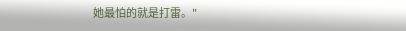她最怕的就是打雷。"